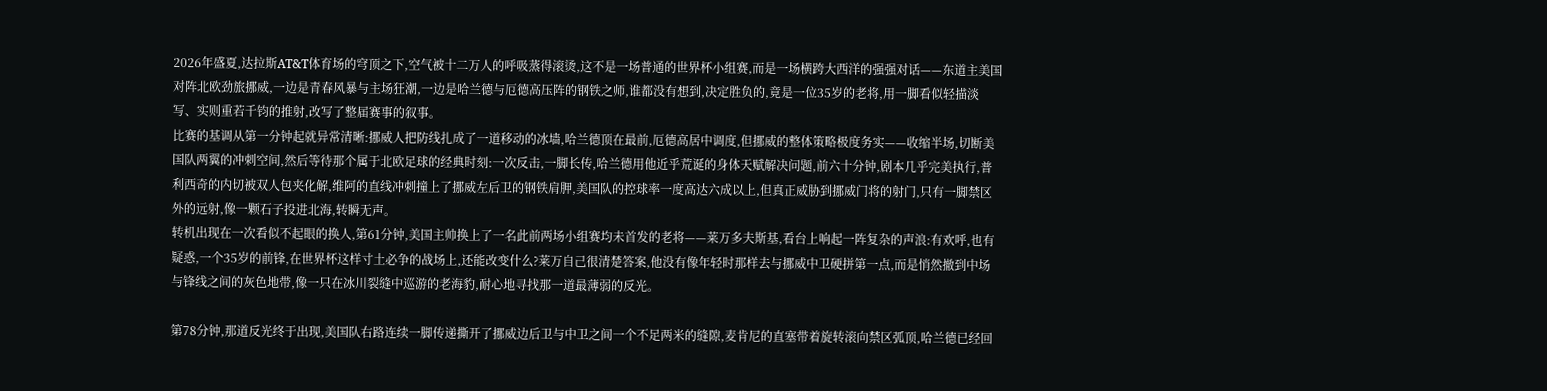2026年盛夏,达拉斯AT&T体育场的穹顶之下,空气被十二万人的呼吸蒸得滚烫,这不是一场普通的世界杯小组赛,而是一场横跨大西洋的强强对话——东道主美国对阵北欧劲旅挪威,一边是青春风暴与主场狂潮,一边是哈兰德与厄德高压阵的钢铁之师,谁都没有想到,决定胜负的,竟是一位35岁的老将,用一脚看似轻描淡写、实则重若千钧的推射,改写了整届赛事的叙事。
比赛的基调从第一分钟起就异常清晰:挪威人把防线扎成了一道移动的冰墙,哈兰德顶在最前,厄德高居中调度,但挪威的整体策略极度务实——收缩半场,切断美国队两翼的冲刺空间,然后等待那个属于北欧足球的经典时刻:一次反击,一脚长传,哈兰德用他近乎荒诞的身体天赋解决问题,前六十分钟,剧本几乎完美执行,普利西奇的内切被双人包夹化解,维阿的直线冲刺撞上了挪威左后卫的钢铁肩胛,美国队的控球率一度高达六成以上,但真正威胁到挪威门将的射门,只有一脚禁区外的远射,像一颗石子投进北海,转瞬无声。
转机出现在一次看似不起眼的换人,第61分钟,美国主帅换上了一名此前两场小组赛均未首发的老将——莱万多夫斯基,看台上响起一阵复杂的声浪:有欢呼,也有疑惑,一个35岁的前锋,在世界杯这样寸土必争的战场上,还能改变什么?莱万自己很清楚答案,他没有像年轻时那样去与挪威中卫硬拼第一点,而是悄然撤到中场与锋线之间的灰色地带,像一只在冰川裂缝中巡游的老海豹,耐心地寻找那一道最薄弱的反光。

第78分钟,那道反光终于出现,美国队右路连续一脚传递撕开了挪威边后卫与中卫之间一个不足两米的缝隙,麦肯尼的直塞带着旋转滚向禁区弧顶,哈兰德已经回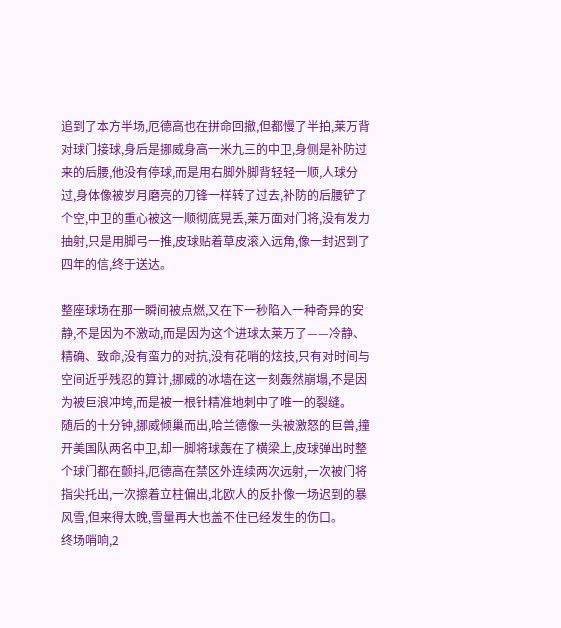追到了本方半场,厄德高也在拼命回撤,但都慢了半拍,莱万背对球门接球,身后是挪威身高一米九三的中卫,身侧是补防过来的后腰,他没有停球,而是用右脚外脚背轻轻一顺,人球分过,身体像被岁月磨亮的刀锋一样转了过去,补防的后腰铲了个空,中卫的重心被这一顺彻底晃丢,莱万面对门将,没有发力抽射,只是用脚弓一推,皮球贴着草皮滚入远角,像一封迟到了四年的信,终于送达。

整座球场在那一瞬间被点燃,又在下一秒陷入一种奇异的安静,不是因为不激动,而是因为这个进球太莱万了——冷静、精确、致命,没有蛮力的对抗,没有花哨的炫技,只有对时间与空间近乎残忍的算计,挪威的冰墙在这一刻轰然崩塌,不是因为被巨浪冲垮,而是被一根针精准地刺中了唯一的裂缝。
随后的十分钟,挪威倾巢而出,哈兰德像一头被激怒的巨兽,撞开美国队两名中卫,却一脚将球轰在了横梁上,皮球弹出时整个球门都在颤抖,厄德高在禁区外连续两次远射,一次被门将指尖托出,一次擦着立柱偏出,北欧人的反扑像一场迟到的暴风雪,但来得太晚,雪量再大也盖不住已经发生的伤口。
终场哨响,2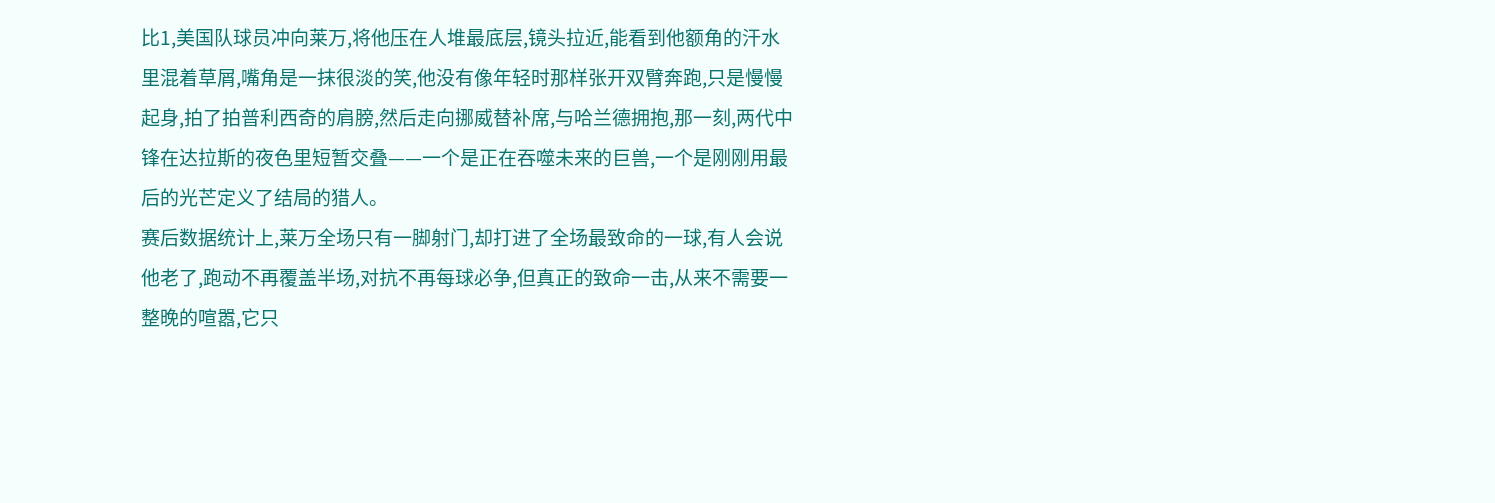比1,美国队球员冲向莱万,将他压在人堆最底层,镜头拉近,能看到他额角的汗水里混着草屑,嘴角是一抹很淡的笑,他没有像年轻时那样张开双臂奔跑,只是慢慢起身,拍了拍普利西奇的肩膀,然后走向挪威替补席,与哈兰德拥抱,那一刻,两代中锋在达拉斯的夜色里短暂交叠——一个是正在吞噬未来的巨兽,一个是刚刚用最后的光芒定义了结局的猎人。
赛后数据统计上,莱万全场只有一脚射门,却打进了全场最致命的一球,有人会说他老了,跑动不再覆盖半场,对抗不再每球必争,但真正的致命一击,从来不需要一整晚的喧嚣,它只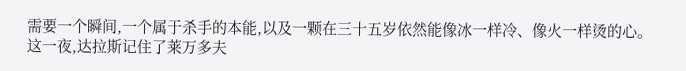需要一个瞬间,一个属于杀手的本能,以及一颗在三十五岁依然能像冰一样冷、像火一样烫的心。
这一夜,达拉斯记住了莱万多夫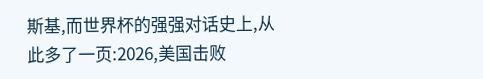斯基,而世界杯的强强对话史上,从此多了一页:2026,美国击败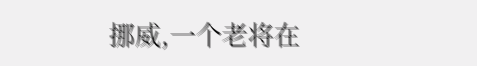挪威,一个老将在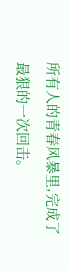所有人的青春风暴里,完成了最狠的一次回击。